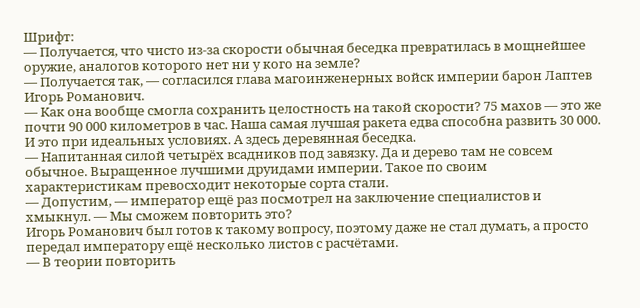Шрифт:
— Получается, что чисто из-за скорости обычная беседка превратилась в мощнейшее оружие, аналогов которого нет ни у кого на земле?
— Получается так, — согласился глава магоинженерных войск империи барон Лаптев Игорь Романович.
— Как она вообще смогла сохранить целостность на такой скорости? 75 махов — это же почти 90 000 километров в час. Наша самая лучшая ракета едва способна развить 30 000. И это при идеальных условиях. А здесь деревянная беседка.
— Напитанная силой четырёх всадников под завязку. Да и дерево там не совсем обычное. Выращенное лучшими друидами империи. Такое по своим характеристикам превосходит некоторые сорта стали.
— Допустим, — император ещё раз посмотрел на заключение специалистов и хмыкнул. — Мы сможем повторить это?
Игорь Романович был готов к такому вопросу, поэтому даже не стал думать, а просто передал императору ещё несколько листов с расчётами.
— В теории повторить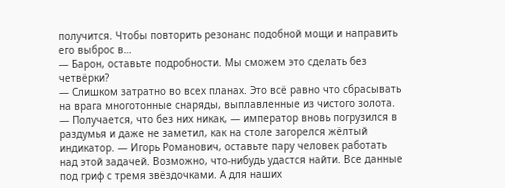получится. Чтобы повторить резонанс подобной мощи и направить его выброс в…
— Барон, оставьте подробности. Мы сможем это сделать без четвёрки?
— Слишком затратно во всех планах. Это всё равно что сбрасывать на врага многотонные снаряды, выплавленные из чистого золота.
— Получается, что без них никак, — император вновь погрузился в раздумья и даже не заметил, как на столе загорелся жёлтый индикатор. — Игорь Романович, оставьте пару человек работать над этой задачей. Возможно, что-нибудь удастся найти. Все данные под гриф с тремя звёздочками. А для наших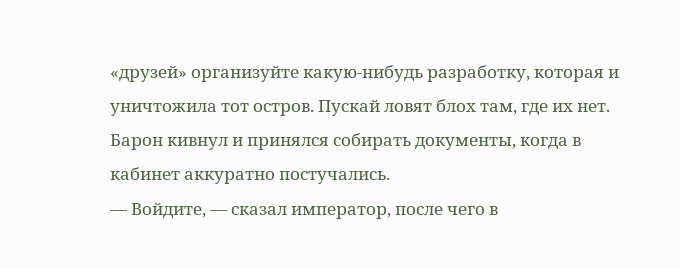«друзей» организуйте какую-нибудь разработку, которая и уничтожила тот остров. Пускай ловят блох там, где их нет.
Барон кивнул и принялся собирать документы, когда в кабинет аккуратно постучались.
— Войдите, — сказал император, после чего в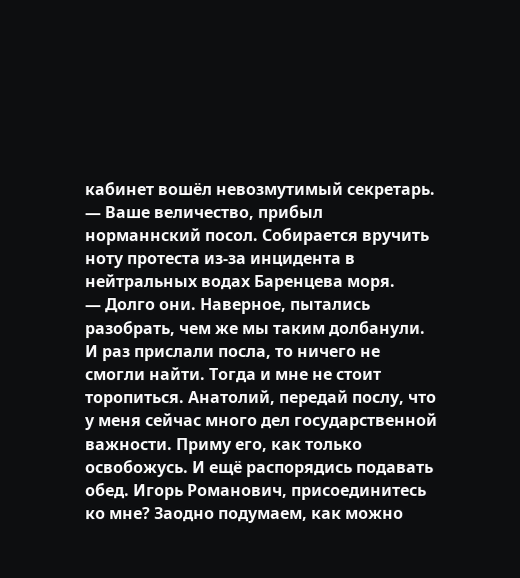кабинет вошёл невозмутимый секретарь.
— Ваше величество, прибыл норманнский посол. Собирается вручить ноту протеста из-за инцидента в нейтральных водах Баренцева моря.
— Долго они. Наверное, пытались разобрать, чем же мы таким долбанули. И раз прислали посла, то ничего не смогли найти. Тогда и мне не стоит торопиться. Анатолий, передай послу, что у меня сейчас много дел государственной важности. Приму его, как только освобожусь. И ещё распорядись подавать обед. Игорь Романович, присоединитесь ко мне? Заодно подумаем, как можно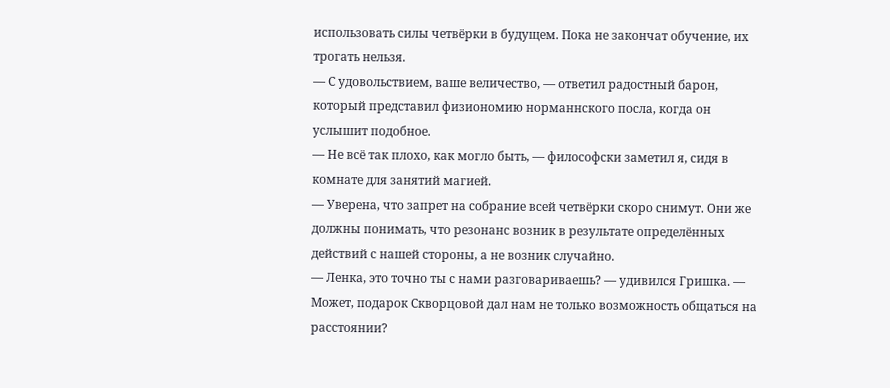использовать силы четвёрки в будущем. Пока не закончат обучение, их трогать нельзя.
— С удовольствием, ваше величество, — ответил радостный барон, который представил физиономию норманнского посла, когда он услышит подобное.
— Не всё так плохо, как могло быть, — философски заметил я, сидя в комнате для занятий магией.
— Уверена, что запрет на собрание всей четвёрки скоро снимут. Они же должны понимать, что резонанс возник в результате определённых действий с нашей стороны, а не возник случайно.
— Ленка, это точно ты с нами разговариваешь? — удивился Гришка. — Может, подарок Скворцовой дал нам не только возможность общаться на расстоянии?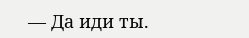— Да иди ты.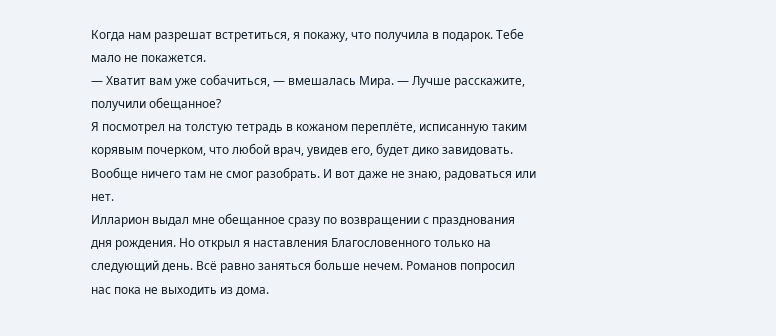Когда нам разрешат встретиться, я покажу, что получила в подарок. Тебе мало не покажется.
— Хватит вам уже собачиться, — вмешалась Мира. — Лучше расскажите, получили обещанное?
Я посмотрел на толстую тетрадь в кожаном переплёте, исписанную таким корявым почерком, что любой врач, увидев его, будет дико завидовать. Вообще ничего там не смог разобрать. И вот даже не знаю, радоваться или нет.
Илларион выдал мне обещанное сразу по возвращении с празднования дня рождения. Но открыл я наставления Благословенного только на следующий день. Всё равно заняться больше нечем. Романов попросил нас пока не выходить из дома.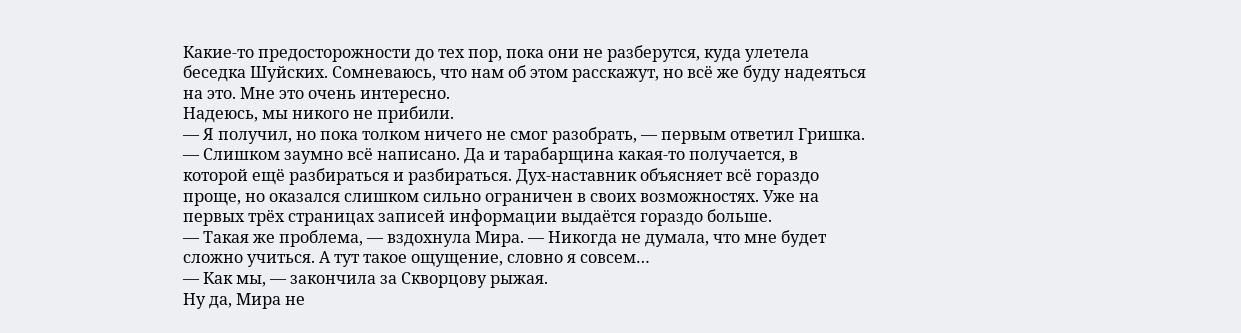Какие-то предосторожности до тех пор, пока они не разберутся, куда улетела беседка Шуйских. Сомневаюсь, что нам об этом расскажут, но всё же буду надеяться на это. Мне это очень интересно.
Надеюсь, мы никого не прибили.
— Я получил, но пока толком ничего не смог разобрать, — первым ответил Гришка. — Слишком заумно всё написано. Да и тарабарщина какая-то получается, в которой ещё разбираться и разбираться. Дух-наставник объясняет всё гораздо проще, но оказался слишком сильно ограничен в своих возможностях. Уже на первых трёх страницах записей информации выдаётся гораздо больше.
— Такая же проблема, — вздохнула Мира. — Никогда не думала, что мне будет сложно учиться. А тут такое ощущение, словно я совсем…
— Как мы, — закончила за Скворцову рыжая.
Ну да, Мира не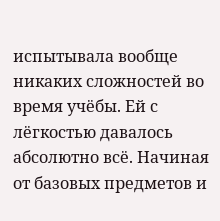испытывала вообще никаких сложностей во время учёбы. Ей с лёгкостью давалось абсолютно всё. Начиная от базовых предметов и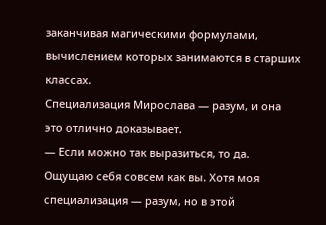заканчивая магическими формулами, вычислением которых занимаются в старших классах.
Специализация Мирослава — разум, и она это отлично доказывает.
— Если можно так выразиться, то да. Ощущаю себя совсем как вы. Хотя моя специализация — разум, но в этой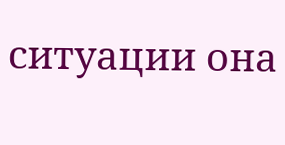ситуации она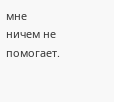мне ничем не помогает.